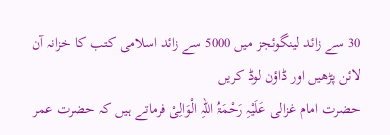30 سے زائد لینگوئجز میں 5000 سے زائد اسلامی کتب کا خزانہ آن لائن پڑھیں اور ڈاؤن لوڈ کریں
حضرت امام غزالی عَلَیْہِ رَحْمَۃُ اللہِ الْوَالِیْ فرماتے ہیں کہ حضرت عمر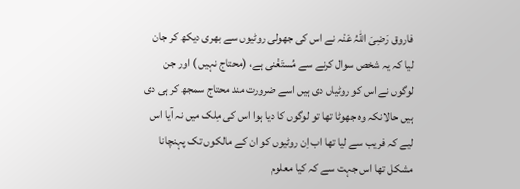فاروق رَضِیَ اللہُ عَنْہ نے اس کی جھولی روٹیوں سے بھری دیکھ کر جان لیا کہ یہ شخص سوال کرنے سے مُستَغْنی ہے، (محتاج نہیں ) اور جن لوگوں نے اس کو روٹیاں دی ہیں اسے ضرورت مند محتاج سمجھ کر ہی دی ہیں حالانکہ وہ جھوٹا تھا تو لوگوں کا دیا ہوا اس کی مِلک میں نہ آیا اس لیے کہ فریب سے لیا تھا اب اِن روٹیوں کو ان کے مالکوں تک پہنچانا مشکل تھا اس جہت سے کہ کیا معلوم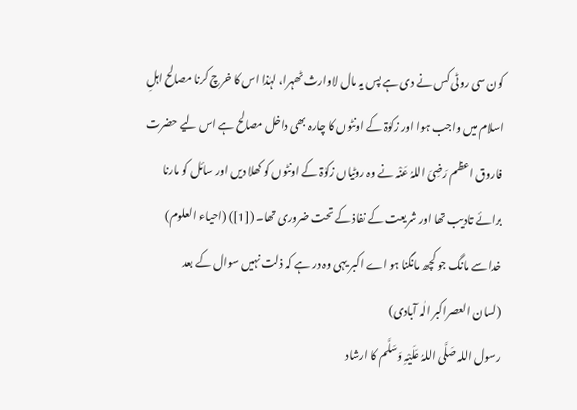کون سی روٹی کس نے دی ہے پس یہ مال لاوارث ٹھہرا، لہٰذا اس کا خرچ کرنا مصالح اہلِ اسلام میں واجب ہوا اور زکوٰۃ کے اونٹوں کا چارہ بھی داخل مصالح ہے اس لیے حضرت فاروق اعظم رَضِیَ اللہُ عَنْہ نے وہ روٹیاں زکوٰۃ کے اونٹوں کو کھلا دیں اور سائل کو مارنا برائے تادیب تھا اور شریعت کے نفاذ کے تحت ضروری تھا۔ ([1]) (احیاء العلوم)
خدا سے مانگ جو کچھ مانگنا ہو اے اکبر یہی وہ در ہے کہ ذلت نہیں سوال کے بعد
(لسان العصراکبر الٰہ آبادی)
رسول اللہ صَلَّی اللہُ عَلَیْہِ وَسَلَّم کا ارشاد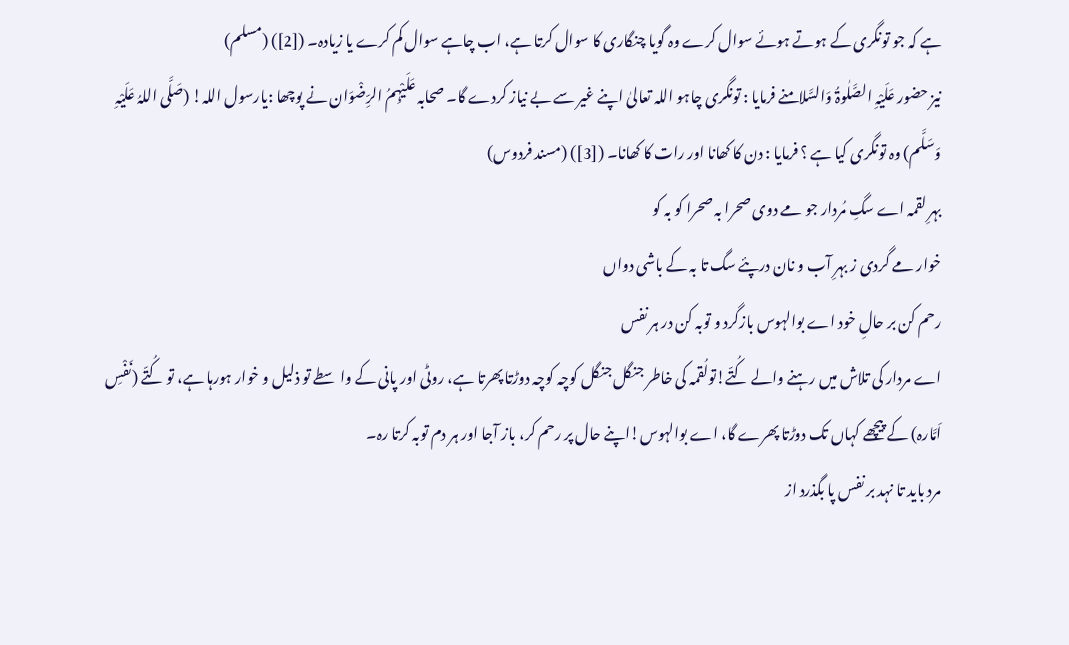ہے کہ جو تونگری کے ہوتے ہوئے سوال کرے وہ گویا چنگاری کا سوال کرتا ہے، اب چاہے سوال کم کرے یا زیادہ۔ ([2]) (مسلم)
نیز حضور عَلَیْہِ الصَّلٰوۃُ وَالسَّلامنے فرمایا : تونگری چاہو اللہ تعالیٰ اپنے غیر سے بے نیاز کردے گا۔ صحابہ عَلَیْہِمُ الرِّضْوَان نے پوچھا :یارسول اللہ! (صَلَّی اللہُ عَلَیْہِ وَسَلَّم) وہ تونگری کیا ہے ؟ فرمایا : دن کا کھانا اور رات کا کھانا۔ ([3]) (مسند فردوس)
بہرِ لقمہ اے سگِ مُردار جو مے دوی صحرا بہ صحرا کو بہ کو
خوار مے گردی ز بہرِ آب و نان درپئے سگ تا بہ کے باشی دواں
رحم کن بر حالِ خود اے بوالہوس بازگرد و توبہ کن در ہر نفس
اے مردار کی تلاش میں رہنے والے کُتّے!تولُقمہ کی خاطر جنگل جنگل کوچہ کوچہ دوڑتا پھرتا ہے، روٹی اور پانی کے واسطے تو ذلیل و خوار ہورہا ہے، تو کُتّے (نَفْسِ اَمَّارہ) کے پیچھے کہاں تک دوڑتا پھرے گا، اے بوالہوس!اپنے حال پر رحم کر، باز آجا اور ہر دم توبہ کرتا رہ۔
مرد باید تا نہد بر نفس پا بگذرد از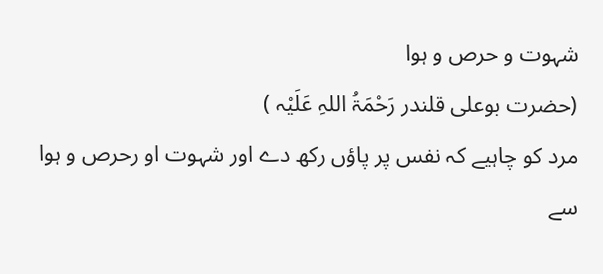شہوت و حرص و ہوا
(حضرت بوعلی قلندر رَحْمَۃُ اللہِ عَلَیْہ )
مرد کو چاہیے کہ نفس پر پاؤں رکھ دے اور شہوت او رحرص و ہوا سے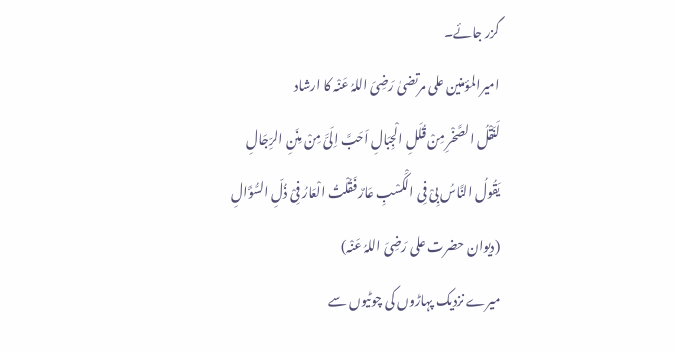گزر جائے۔
امیرالمؤمنین علی مرتضیٰ رَضِیَ اللہُ عَنْہ کا ارشاد
لَنَقْلُ الصَّخْرِ مِنْ قُلَلِ الْجِبَالِ اَحَبَّ اِلَیَّ مِنْ مِنَنِ الرِّجَالِ
یَقُولُ النَّاسُ بِیْ فِی الْکَسْبِ عَارٌ فَقُلْتُ الْعَارُ فِیْ ذُلِّ السُّؤَالِ
(دیوان حضرت علی رَضِیَ اللہُ عَنْہ)
میرے نزدیک پہاڑوں کی چوٹیوں سے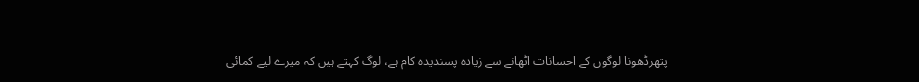پتھرڈھونا لوگوں کے احسانات اٹھانے سے زیادہ پسندیدہ کام ہے، لوگ کہتے ہیں کہ میرے لیے کمائی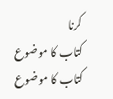کرنا
کتاب کا موضوع
کتاب کا موضوع